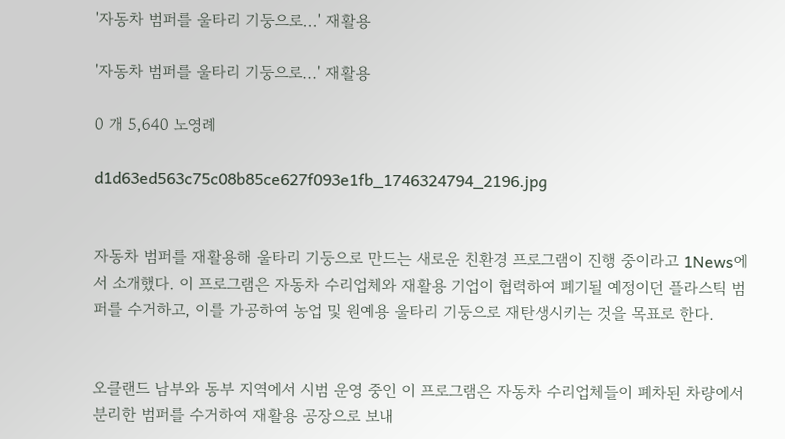'자동차 범퍼를 울타리 기둥으로...' 재활용

'자동차 범퍼를 울타리 기둥으로...' 재활용

0 개 5,640 노영례

d1d63ed563c75c08b85ce627f093e1fb_1746324794_2196.jpg


자동차 범퍼를 재활용해 울타리 기둥으로 만드는 새로운 친환경 프로그램이 진행 중이라고 1News에서 소개했다. 이 프로그램은 자동차 수리업체와 재활용 기업이 협력하여 폐기될 예정이던 플라스틱 범퍼를 수거하고, 이를 가공하여 농업 및 원예용 울타리 기둥으로 재탄생시키는 것을 목표로 한다.


오클랜드 남부와 동부 지역에서 시범 운영 중인 이 프로그램은 자동차 수리업체들이 폐차된 차량에서 분리한 범퍼를 수거하여 재활용 공장으로 보내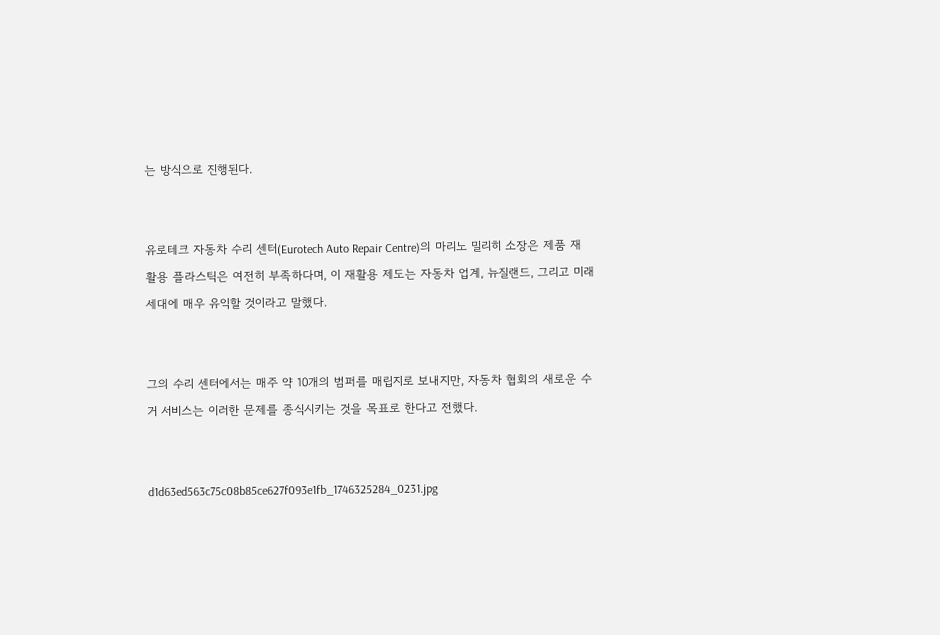는 방식으로 진행된다.


유로테크 자동차 수리 센터(Eurotech Auto Repair Centre)의 마리노 밀리히 소장은 제품 재활용 플라스틱은 여전히 부족하다며, 이 재활용 제도는 자동차 업계, 뉴질랜드, 그리고 미래 세대에 매우 유익할 것이라고 말했다.


그의 수리 센터에서는 매주 약 10개의 범퍼를 매립지로 보내지만, 자동차 협회의 새로운 수거 서비스는 이러한 문제를 종식시키는 것을 목표로 한다고 전했다.


d1d63ed563c75c08b85ce627f093e1fb_1746325284_0231.jpg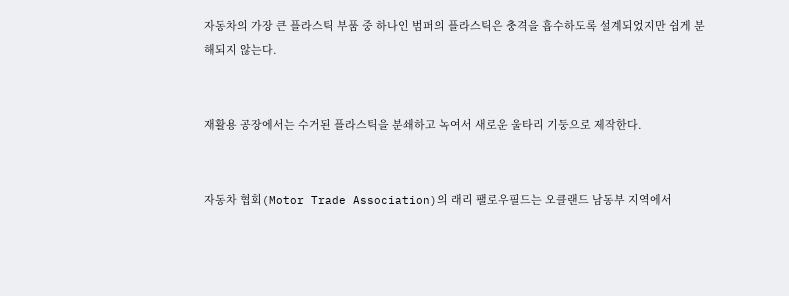자동차의 가장 큰 플라스틱 부품 중 하나인 범퍼의 플라스틱은 충격을 흡수하도록 설계되었지만 쉽게 분해되지 않는다.


재활용 공장에서는 수거된 플라스틱을 분쇄하고 녹여서 새로운 울타리 기둥으로 제작한다.


자동차 협회(Motor Trade Association)의 래리 팰로우필드는 오클랜드 남동부 지역에서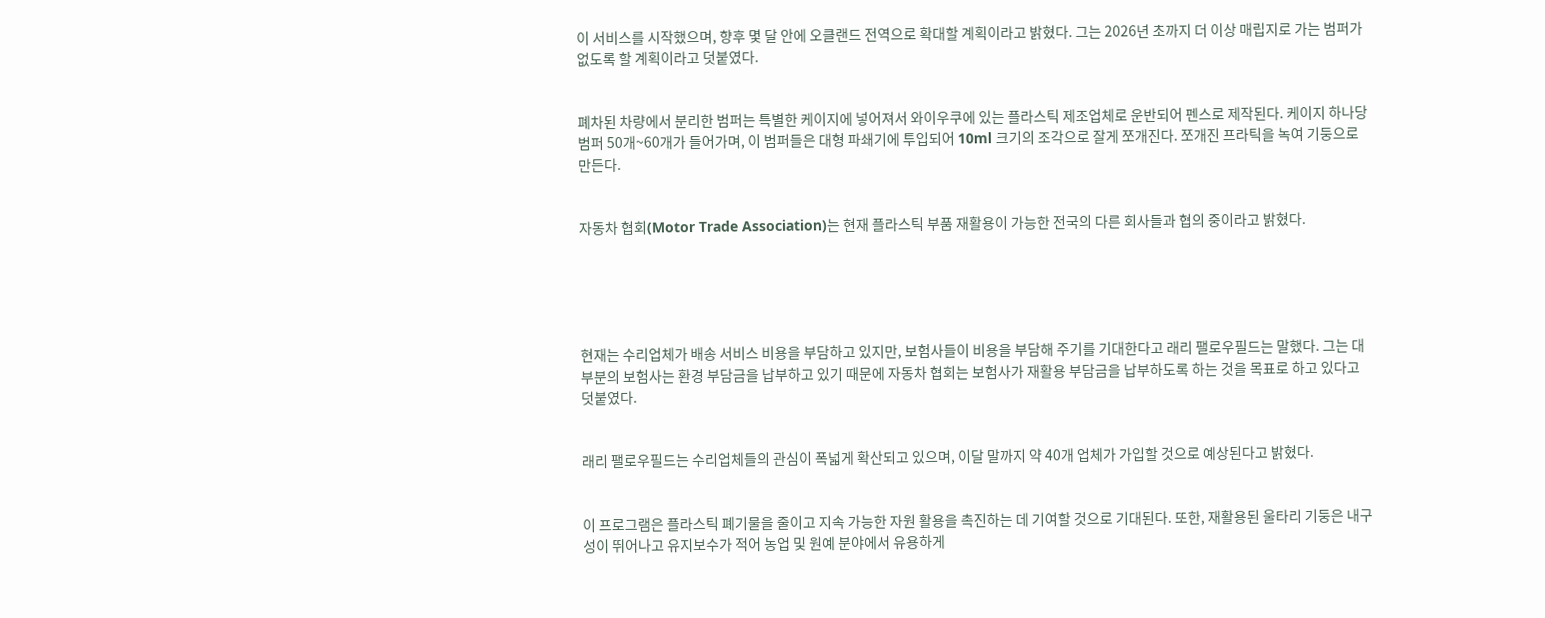이 서비스를 시작했으며, 향후 몇 달 안에 오클랜드 전역으로 확대할 계획이라고 밝혔다. 그는 2026년 초까지 더 이상 매립지로 가는 범퍼가 없도록 할 계획이라고 덧붙였다.


폐차된 차량에서 분리한 범퍼는 특별한 케이지에 넣어져서 와이우쿠에 있는 플라스틱 제조업체로 운반되어 펜스로 제작된다. 케이지 하나당 범퍼 50개~60개가 들어가며, 이 범퍼들은 대형 파쇄기에 투입되어 10ml 크기의 조각으로 잘게 쪼개진다. 쪼개진 프라틱을 녹여 기둥으로 만든다.


자동차 협회(Motor Trade Association)는 현재 플라스틱 부품 재활용이 가능한 전국의 다른 회사들과 협의 중이라고 밝혔다.





현재는 수리업체가 배송 서비스 비용을 부담하고 있지만, 보험사들이 비용을 부담해 주기를 기대한다고 래리 팰로우필드는 말했다. 그는 대부분의 보험사는 환경 부담금을 납부하고 있기 때문에 자동차 협회는 보험사가 재활용 부담금을 납부하도록 하는 것을 목표로 하고 있다고 덧붙였다.


래리 팰로우필드는 수리업체들의 관심이 폭넓게 확산되고 있으며, 이달 말까지 약 40개 업체가 가입할 것으로 예상된다고 밝혔다.


이 프로그램은 플라스틱 폐기물을 줄이고 지속 가능한 자원 활용을 촉진하는 데 기여할 것으로 기대된다. 또한, 재활용된 울타리 기둥은 내구성이 뛰어나고 유지보수가 적어 농업 및 원예 분야에서 유용하게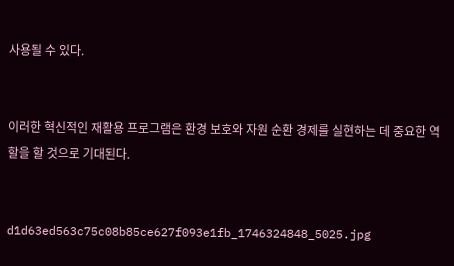사용될 수 있다.


이러한 혁신적인 재활용 프로그램은 환경 보호와 자원 순환 경제를 실현하는 데 중요한 역할을 할 것으로 기대된다.


d1d63ed563c75c08b85ce627f093e1fb_1746324848_5025.jpg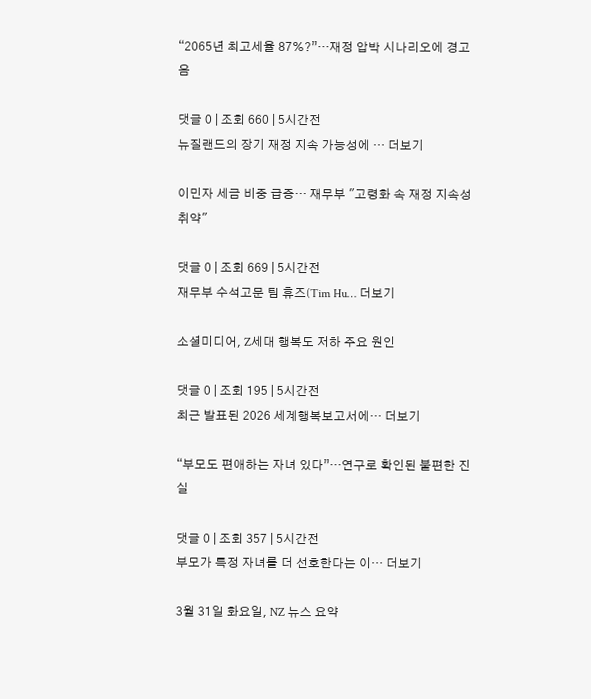“2065년 최고세율 87%?”…재정 압박 시나리오에 경고음

댓글 0 | 조회 660 | 5시간전
뉴질랜드의 장기 재정 지속 가능성에 … 더보기

이민자 세금 비중 급증… 재무부 "고령화 속 재정 지속성 취약"

댓글 0 | 조회 669 | 5시간전
재무부 수석고문 팀 휴즈(Tim Hu… 더보기

소셜미디어, Z세대 행복도 저하 주요 원인

댓글 0 | 조회 195 | 5시간전
최근 발표된 2026 세계행복보고서에… 더보기

“부모도 편애하는 자녀 있다”…연구로 확인된 불편한 진실

댓글 0 | 조회 357 | 5시간전
부모가 특정 자녀를 더 선호한다는 이… 더보기

3월 31일 화요일, NZ 뉴스 요약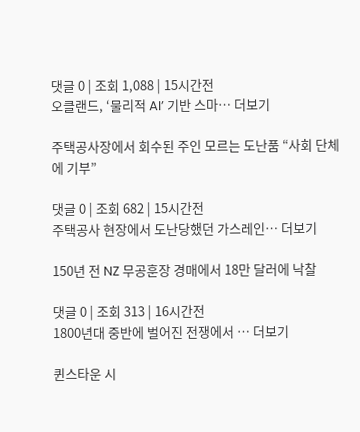댓글 0 | 조회 1,088 | 15시간전
오클랜드, ‘물리적 AI’ 기반 스마… 더보기

주택공사장에서 회수된 주인 모르는 도난품 “사회 단체에 기부”

댓글 0 | 조회 682 | 15시간전
주택공사 현장에서 도난당했던 가스레인… 더보기

150년 전 NZ 무공훈장 경매에서 18만 달러에 낙찰

댓글 0 | 조회 313 | 16시간전
1800년대 중반에 벌어진 전쟁에서 … 더보기

퀸스타운 시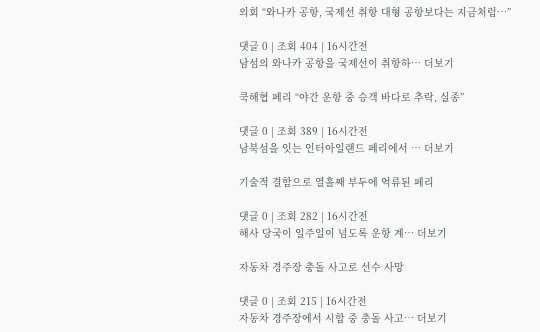의회 “와나카 공항, 국제선 취항 대형 공항보다는 지금처럼…”

댓글 0 | 조회 404 | 16시간전
남섬의 와나카 공항을 국제선이 취항하… 더보기

쿡해협 페리 “야간 운항 중 승객 바다로 추락, 실종”

댓글 0 | 조회 389 | 16시간전
남북섬을 잇는 인터아일랜드 페리에서 … 더보기

기술적 결함으로 열흘째 부두에 억류된 페리

댓글 0 | 조회 282 | 16시간전
해사 당국이 일주일이 넘도록 운항 계… 더보기

자동차 경주장 충돌 사고로 선수 사망

댓글 0 | 조회 215 | 16시간전
자동차 경주장에서 시합 중 충돌 사고… 더보기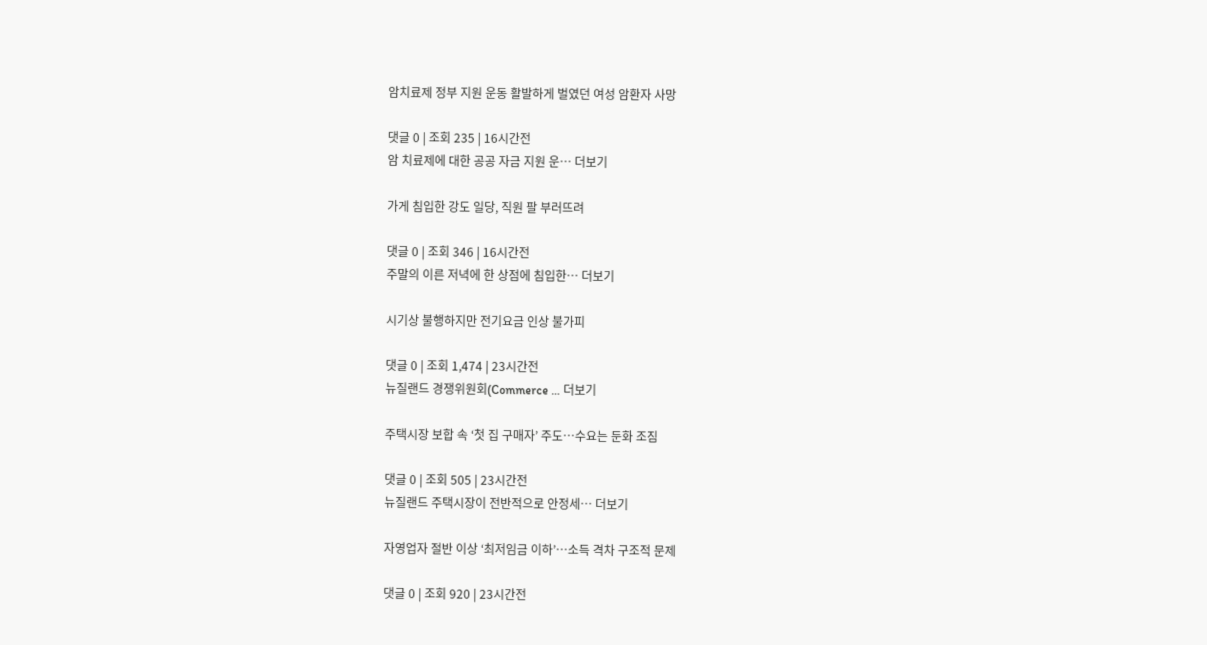암치료제 정부 지원 운동 활발하게 벌였던 여성 암환자 사망

댓글 0 | 조회 235 | 16시간전
암 치료제에 대한 공공 자금 지원 운… 더보기

가게 침입한 강도 일당, 직원 팔 부러뜨려

댓글 0 | 조회 346 | 16시간전
주말의 이른 저녁에 한 상점에 침입한… 더보기

시기상 불행하지만 전기요금 인상 불가피

댓글 0 | 조회 1,474 | 23시간전
뉴질랜드 경쟁위원회(Commerce … 더보기

주택시장 보합 속 ‘첫 집 구매자’ 주도…수요는 둔화 조짐

댓글 0 | 조회 505 | 23시간전
뉴질랜드 주택시장이 전반적으로 안정세… 더보기

자영업자 절반 이상 ‘최저임금 이하’…소득 격차 구조적 문제

댓글 0 | 조회 920 | 23시간전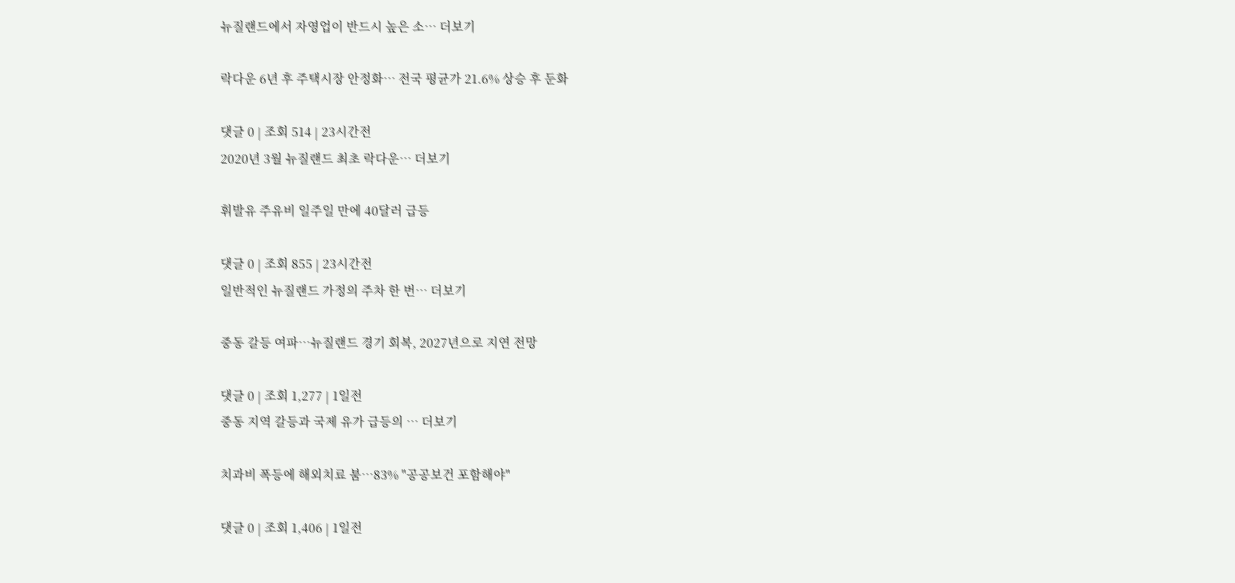뉴질랜드에서 자영업이 반드시 높은 소… 더보기

락다운 6년 후 주택시장 안정화… 전국 평균가 21.6% 상승 후 둔화

댓글 0 | 조회 514 | 23시간전
2020년 3월 뉴질랜드 최초 락다운… 더보기

휘발유 주유비 일주일 만에 40달러 급등

댓글 0 | 조회 855 | 23시간전
일반적인 뉴질랜드 가정의 주차 한 번… 더보기

중동 갈등 여파…뉴질랜드 경기 회복, 2027년으로 지연 전망

댓글 0 | 조회 1,277 | 1일전
중동 지역 갈등과 국제 유가 급등의 … 더보기

치과비 폭등에 해외치료 붐…83% "공공보건 포함해야"

댓글 0 | 조회 1,406 | 1일전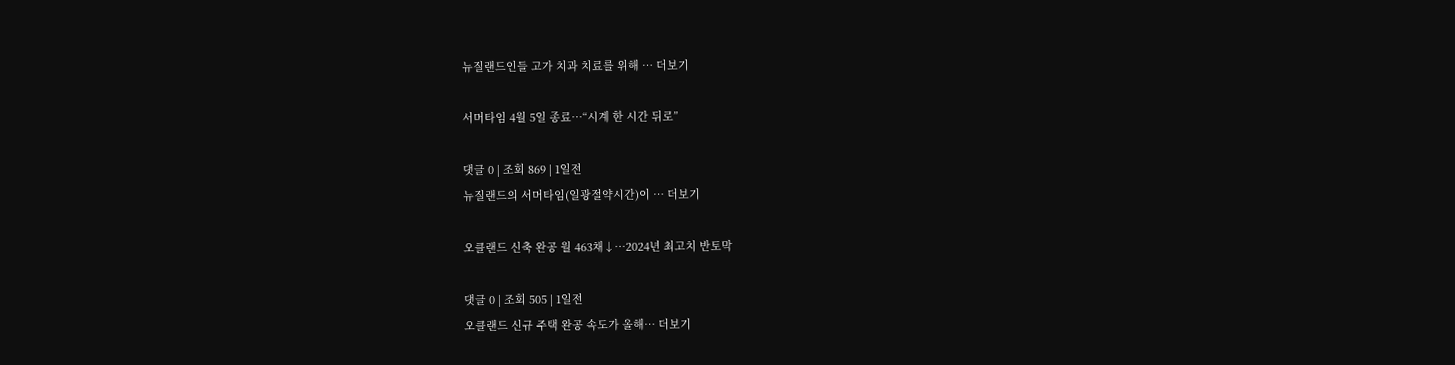뉴질랜드인들 고가 치과 치료를 위해 … 더보기

서머타임 4월 5일 종료…“시계 한 시간 뒤로”

댓글 0 | 조회 869 | 1일전
뉴질랜드의 서머타임(일광절약시간)이 … 더보기

오클랜드 신축 완공 월 463채↓…2024년 최고치 반토막

댓글 0 | 조회 505 | 1일전
오클랜드 신규 주택 완공 속도가 올해… 더보기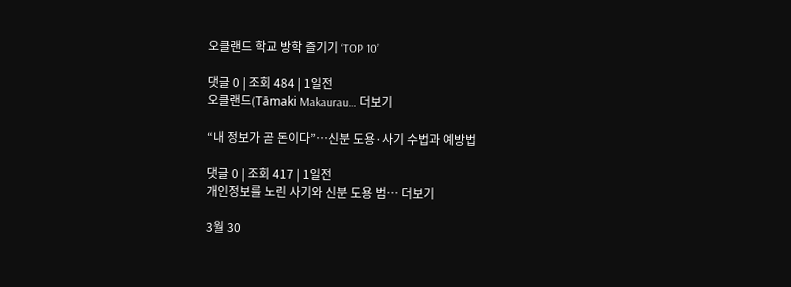오클랜드 학교 방학 즐기기 ‘TOP 10’

댓글 0 | 조회 484 | 1일전
오클랜드(Tāmaki Makaurau… 더보기

“내 정보가 곧 돈이다”…신분 도용·사기 수법과 예방법

댓글 0 | 조회 417 | 1일전
개인정보를 노린 사기와 신분 도용 범… 더보기

3월 30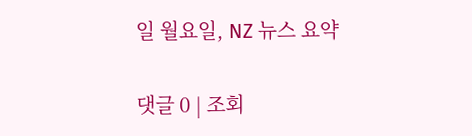일 월요일, NZ 뉴스 요약

댓글 0 | 조회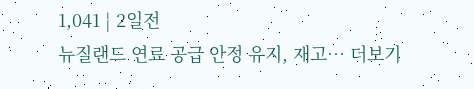1,041 | 2일전
뉴질랜드 연료 공급 안정 유지, 재고… 더보기